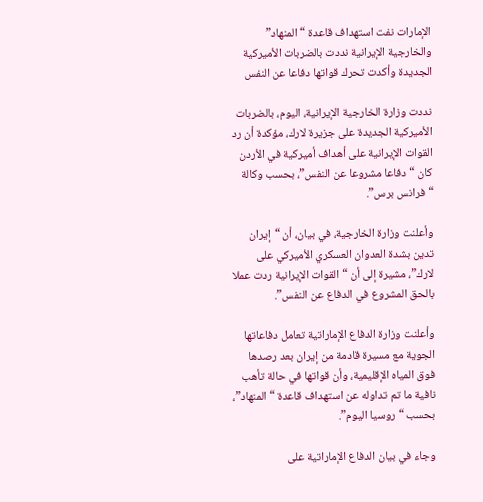الإمارات نفت استهداف قاعدة “المنهاد” والخارجية الإيرانية نددت بالضربات الأميركية الجديدة وأكدت تحرك قواتها دفاعا عن النفس

نددت وزارة الخارجية الإيرانية، اليوم، بالضربات الأميركية الجديدة على جزيرة لارك، مؤكدة أن رد القوات الإيرانية على أهداف أميركية في الأردن كان “دفاعا مشروعا عن النفس”، بحسب وكالة “فرانس برس”.

وأعلنت وزارة الخارجية، في بيان، أن “إيران تدين بشدة العدوان العسكري الأميركي على لارك”، مشيرة إلى أن “القوات الإيرانية ردت عملا بالحق المشروع في الدفاع عن النفس”.

وأعلنت وزارة الدفاع الإماراتية تعامل دفاعاتها الجوية مع مسيرة قادمة من إيران بعد رصدها فوق المياه الإقليمية، وأن قواتها في حالة تأهب نافية ما تم تداوله عن استهداف قاعدة “المنهاد”، بحسب “روسيا اليوم”.

وجاء في بيان الدفاع الإماراتية على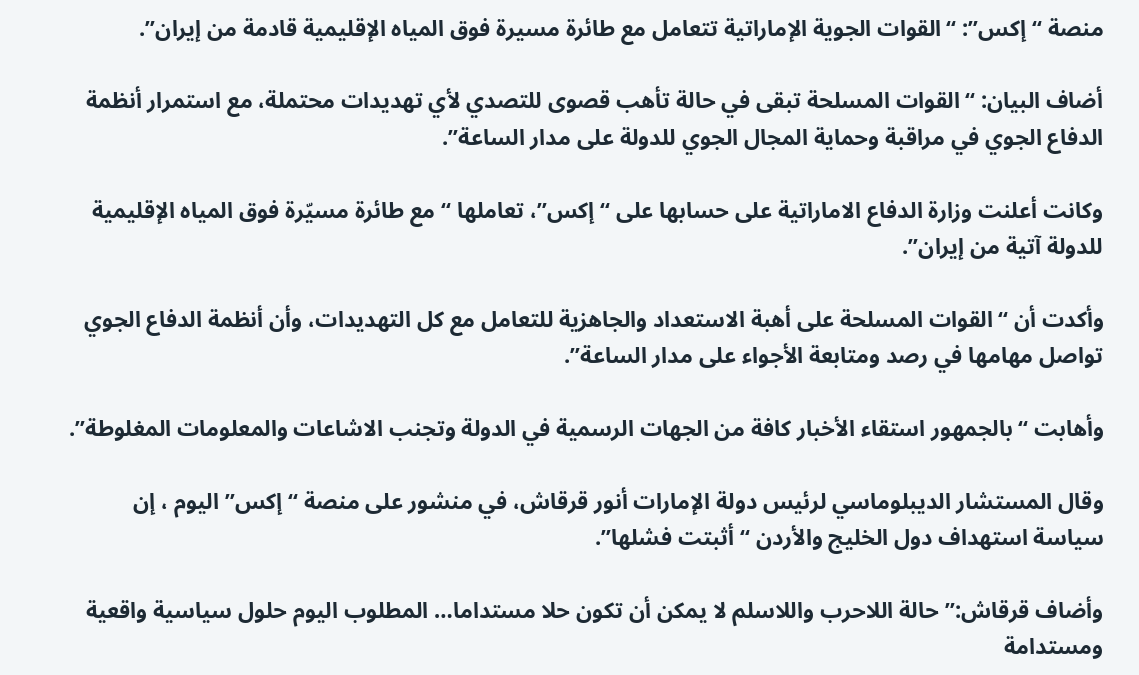منصة “إكس”: “القوات الجوية الإماراتية تتعامل مع طائرة مسيرة فوق المياه الإقليمية قادمة من إيران”.

أضاف البيان: “القوات المسلحة تبقى في حالة تأهب قصوى للتصدي لأي تهديدات محتملة، مع استمرار أنظمة الدفاع الجوي في مراقبة وحماية المجال الجوي للدولة على مدار الساعة”.

وكانت أعلنت وزارة الدفاع الاماراتية على حسابها على “إكس”، تعاملها “مع طائرة مسيّرة فوق المياه الإقليمية للدولة آتية من إيران”.

وأكدت أن “القوات المسلحة على أهبة الاستعداد والجاهزية للتعامل مع كل التهديدات، وأن أنظمة الدفاع الجوي تواصل مهامها في رصد ومتابعة الأجواء على مدار الساعة”.

وأهابت “بالجمهور استقاء الأخبار كافة من الجهات الرسمية في الدولة وتجنب الاشاعات والمعلومات المغلوطة”.

وقال المستشار الديبلوماسي لرئيس دولة الإمارات أنور قرقاش، ‌في منشور على منصة “إكس” اليوم ، إن سياسة استهداف دول الخليج والأردن “أثبتت فشلها”.

وأضاف قرقاش:”حالة اللاحرب واللاسلم لا يمكن أن تكون حلا مستداما… المطلوب اليوم حلول سياسية واقعية ومستدامة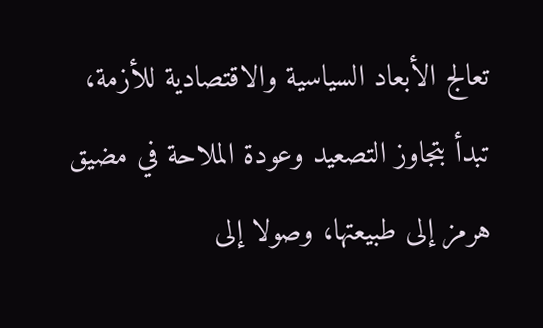تعالج الأبعاد السياسية والاقتصادية للأزمة، تبدأ ‌بتجاوز التصعيد وعودة الملاحة في مضيق هرمز إلى طبيعتها، وصولا إلى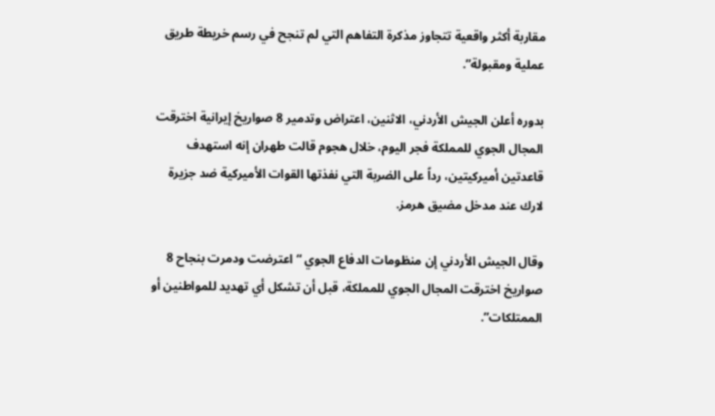مقاربة أكثر واقعية تتجاوز مذكرة التفاهم التي لم تنجح في رسم خريطة طريق عملية ومقبولة”.

بدوره أعلن الجيش الأردني، الاثنين، اعتراض وتدمير 8 صواريخ إيرانية اخترقت المجال الجوي للمملكة فجر اليوم، خلال هجوم قالت طهران إنه استهدف قاعدتين أميركيتين، رداً على الضربة التي نفذتها القوات الأميركية ضد جزيرة لارك عند مدخل مضيق هرمز.

وقال الجيش الأردني إن منظومات الدفاع الجوي “اعترضت ودمرت بنجاح 8 صواريخ اخترقت المجال الجوي للمملكة، قبل أن تشكل أي تهديد للمواطنين أو الممتلكات”.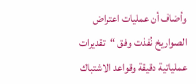وأضاف أن عمليات اعتراض الصواريخ نُفذت وفق “تقديرات عملياتية دقيقة وقواعد الاشتباك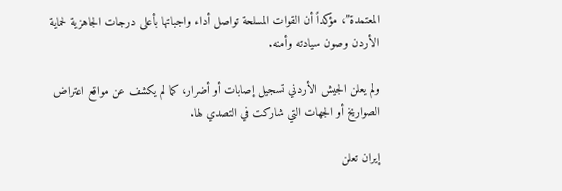المعتمدة”، مؤكداً أن القوات المسلحة تواصل أداء واجباتها بأعلى درجات الجاهزية لحماية الأردن وصون سيادته وأمنه.

ولم يعلن الجيش الأردني تسجيل إصابات أو أضرار، كما لم يكشف عن مواقع اعتراض الصواريخ أو الجهات التي شاركت في التصدي لها.

إيران تعلن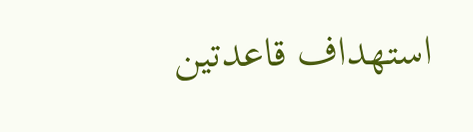استهداف قاعدتين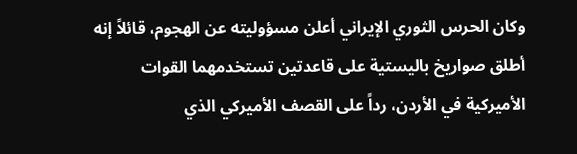وكان الحرس الثوري الإيراني أعلن مسؤوليته عن الهجوم، قائلاً إنه أطلق صواريخ باليستية على قاعدتين تستخدمهما القوات الأميركية في الأردن، رداً على القصف الأميركي الذي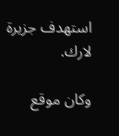استهدف جزيرة لارك.

وكان موقع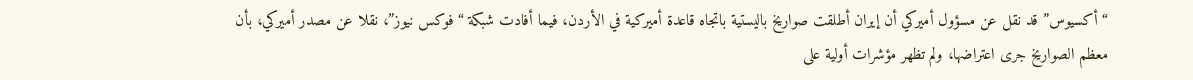“أكسيوس” قد نقل عن مسؤول أميركي أن إيران أطلقت صواريخ باليستية باتجاه قاعدة أميركية في الأردن، فيما أفادت شبكة “فوكس نيوز”، نقلا عن مصدر أميركي، بأن معظم الصواريخ جرى اعتراضها، ولم تظهر مؤشرات أولية على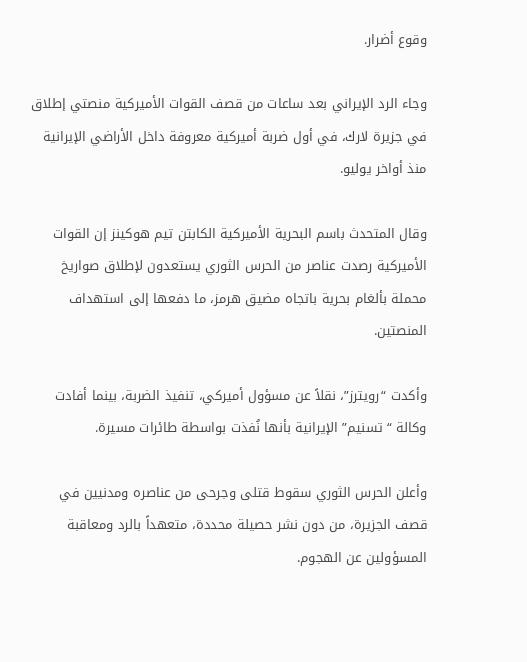وقوع أضرار.

وجاء الرد الإيراني بعد ساعات من قصف القوات الأميركية منصتي إطلاق في جزيرة لارك، في أول ضربة أميركية معروفة داخل الأراضي الإيرانية منذ أواخر يوليو.

وقال المتحدث باسم البحرية الأميركية الكابتن تيم هوكينز إن القوات الأميركية رصدت عناصر من الحرس الثوري يستعدون لإطلاق صواريخ محملة بألغام بحرية باتجاه مضيق هرمز، ما دفعها إلى استهداف المنصتين.

وأكدت “رويترز”، نقلاً عن مسؤول أميركي، تنفيذ الضربة، بينما أفادت وكالة “تسنيم” الإيرانية بأنها نُفذت بواسطة طائرات مسيرة.

وأعلن الحرس الثوري سقوط قتلى وجرحى من عناصره ومدنيين في قصف الجزيرة، من دون نشر حصيلة محددة، متعهداً بالرد ومعاقبة المسؤولين عن الهجوم.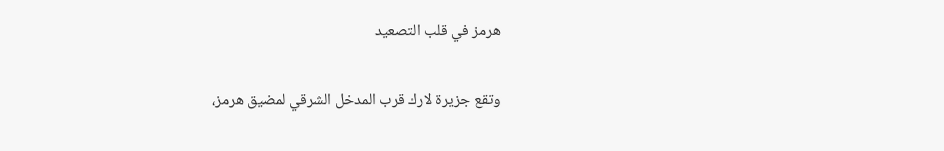هرمز في قلب التصعيد

وتقع جزيرة لارك قرب المدخل الشرقي لمضيق هرمز،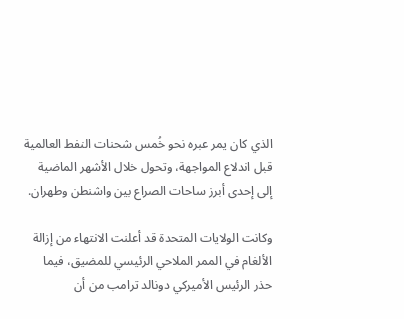الذي كان يمر عبره نحو خُمس شحنات النفط العالمية قبل اندلاع المواجهة، وتحول خلال الأشهر الماضية إلى إحدى أبرز ساحات الصراع بين واشنطن وطهران.

وكانت الولايات المتحدة قد أعلنت الانتهاء من إزالة الألغام في الممر الملاحي الرئيسي للمضيق، فيما حذر الرئيس الأميركي دونالد ترامب من أن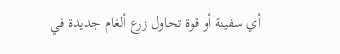أي سفينة أو قوة تحاول زرع ألغام جديدة في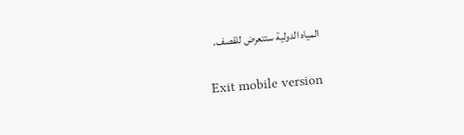المياه الدولية ستتعرض للقصف.

Exit mobile version